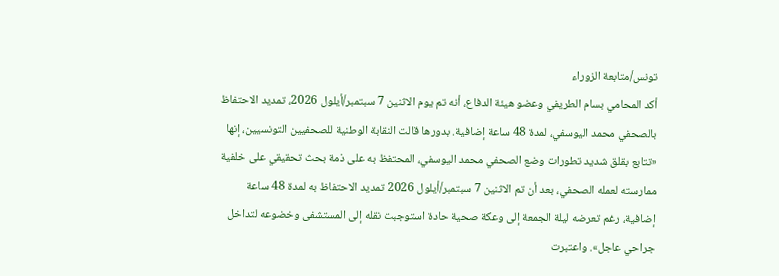تونس/متابعة الزوراء
أكد المحامي بسام الطريفي وعضو هيئة الدفاع، أنه تم يوم الاثنين 7 سبتمبر/أيلول 2026، تمديد الاحتفاظ بالصحفي محمد اليوسفي، لمدة 48 ساعة إضافية. بدورها قالت النقابة الوطنية للصحفيين التونسيين، إنها «تتابع بقلق شديد تطورات وضع الصحفي محمد اليوسفي، المحتفظ به على ذمة بحث تحقيقي على خلفية ممارسته لعمله الصحفي، بعد أن تم الاثنين 7 سبتمبر/أيلول 2026 تمديد الاحتفاظ به لمدة 48 ساعة إضافية، رغم تعرضه ليلة الجمعة إلى وعكة صحية حادة استوجبت نقله إلى المستشفى وخضوعه لتداخل جراحي عاجل». واعتبرت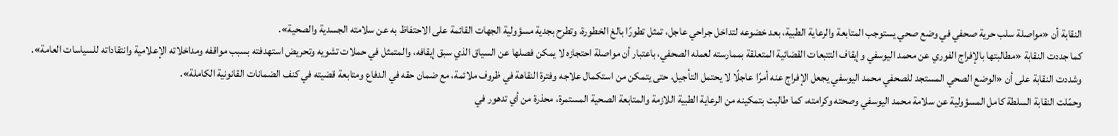النقابة أن «مواصلة سلب حرية صحفي في وضع صحي يستوجب المتابعة والرعاية الطبية، بعد خضوعه لتداخل جراحي عاجل، تمثل تطورًا بالغ الخطورة، وتطرح بجدية مسؤولية الجهات القائمة على الاحتفاظ به عن سلامته الجسدية والصحية».
كما جددت النقابة «مطالبتها بالإفراج الفوري عن محمد اليوسفي وإيقاف التتبعات القضائية المتعلقة بممارسته لعمله الصحفي، باعتبار أن مواصلة احتجازه لا يمكن فصلها عن السياق الذي سبق إيقافه، والمتمثل في حملات تشويه وتحريض استهدفته بسبب مواقفه ومداخلاته الإعلامية وانتقاداته للسياسات العامة».
وشددت النقابة على أن «الوضع الصحي المستجد للصحفي محمد اليوسفي يجعل الإفراج عنه أمرًا عاجلًا لا يحتمل التأجيل، حتى يتمكن من استكمال علاجه وفترة النقاهة في ظروف ملائمة، مع ضمان حقه في الدفاع ومتابعة قضيته في كنف الضمانات القانونية الكاملة».
وحمّلت النقابة السلطة كامل المسؤولية عن سلامة محمد اليوسفي وصحته وكرامته، كما طالبت بتمكينه من الرعاية الطبية اللازمة والمتابعة الصحية المستمرة، محذرة من أي تدهور في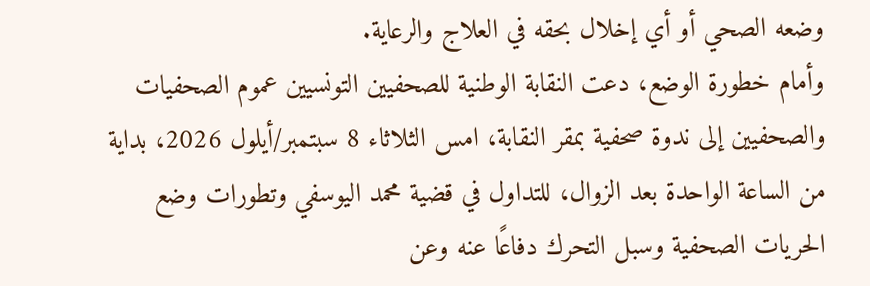وضعه الصحي أو أي إخلال بحقه في العلاج والرعاية.
وأمام خطورة الوضع، دعت النقابة الوطنية للصحفيين التونسيين عموم الصحفيات والصحفيين إلى ندوة صحفية بمقر النقابة، امس الثلاثاء 8 سبتمبر/أيلول 2026، بداية من الساعة الواحدة بعد الزوال، للتداول في قضية محمد اليوسفي وتطورات وضع الحريات الصحفية وسبل التحرك دفاعًا عنه وعن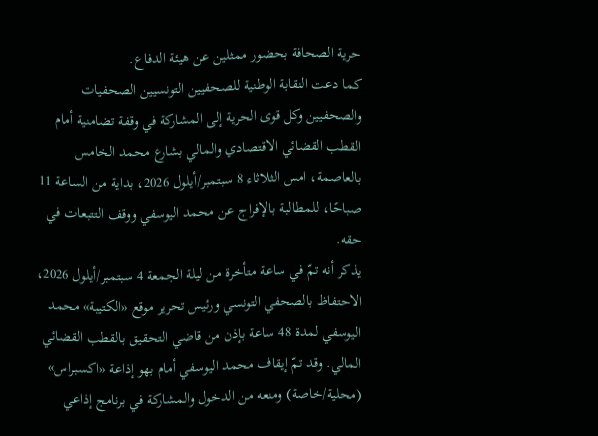حرية الصحافة بحضور ممثلين عن هيئة الدفاع.
كما دعت النقابة الوطنية للصحفيين التونسيين الصحفيات والصحفيين وكل قوى الحرية إلى المشاركة في وقفة تضامنية أمام القطب القضائي الاقتصادي والمالي بشارع محمد الخامس بالعاصمة، امس الثلاثاء 8 سبتمبر/أيلول 2026، بداية من الساعة 11 صباحًا، للمطالبة بالإفراج عن محمد اليوسفي ووقف التتبعات في حقه.
يذكر أنه تمّ في ساعة متأخرة من ليلة الجمعة 4 سبتمبر/أيلول 2026، الاحتفاظ بالصحفي التونسي ورئيس تحرير موقع «الكتيبة» محمد اليوسفي لمدة 48 ساعة بإذن من قاضي التحقيق بالقطب القضائي المالي. وقد تمّ إيقاف محمد اليوسفي أمام بهو إذاعة «اكسبراس» (محلية/خاصة) ومنعه من الدخول والمشاركة في برنامج إذاعي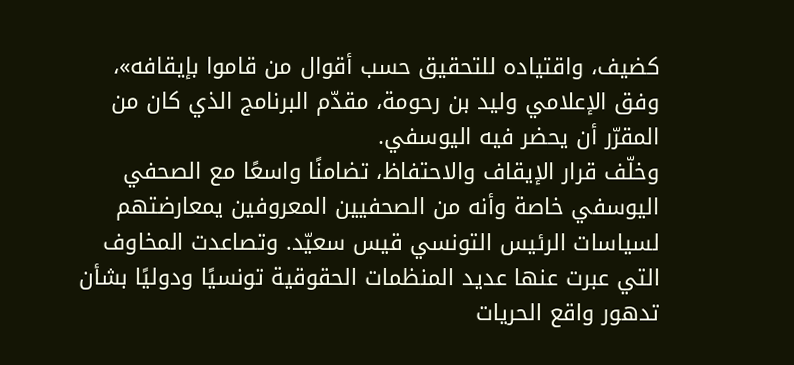كضيف، واقتياده للتحقيق حسب أقوال من قاموا بإيقافه»، وفق الإعلامي وليد بن رحومة، مقدّم البرنامج الذي كان من المقرّر أن يحضر فيه اليوسفي.
وخلّف قرار الإيقاف والاحتفاظ، تضامنًا واسعًا مع الصحفي اليوسفي خاصة وأنه من الصحفيين المعروفين يمعارضتهم لسياسات الرئيس التونسي قيس سعيّد. وتصاعدت المخاوف التي عبرت عنها عديد المنظمات الحقوقية تونسيًا ودوليًا بشأن تدهور واقع الحريات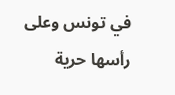في تونس وعلى رأسها حرية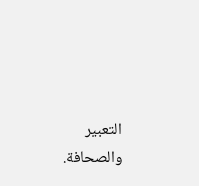التعبير والصحافة.